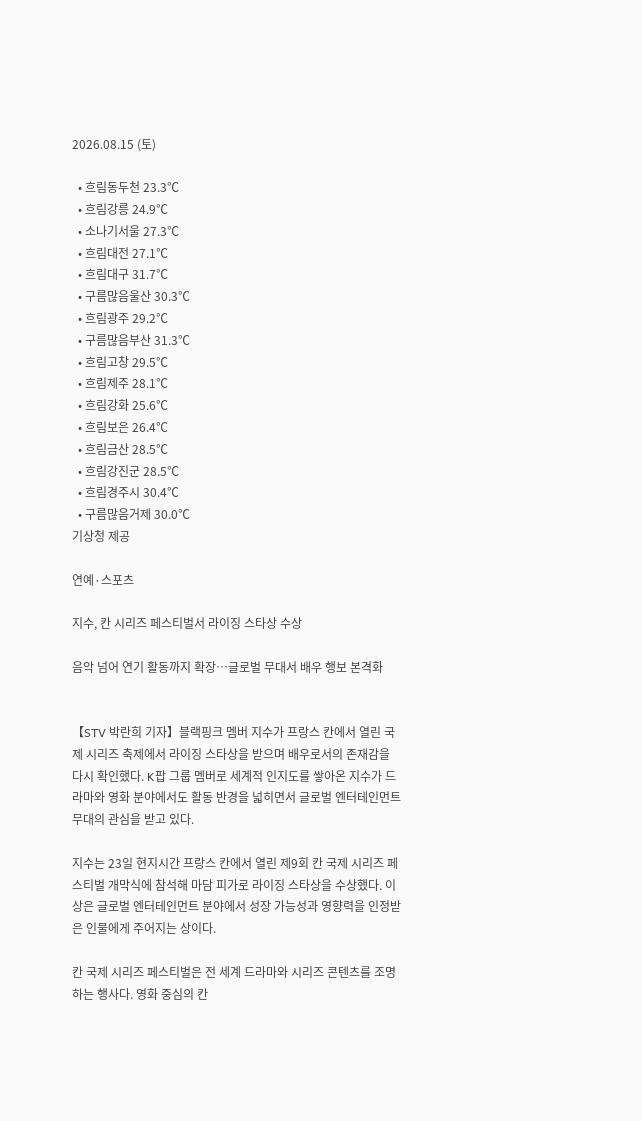2026.08.15 (토)

  • 흐림동두천 23.3℃
  • 흐림강릉 24.9℃
  • 소나기서울 27.3℃
  • 흐림대전 27.1℃
  • 흐림대구 31.7℃
  • 구름많음울산 30.3℃
  • 흐림광주 29.2℃
  • 구름많음부산 31.3℃
  • 흐림고창 29.5℃
  • 흐림제주 28.1℃
  • 흐림강화 25.6℃
  • 흐림보은 26.4℃
  • 흐림금산 28.5℃
  • 흐림강진군 28.5℃
  • 흐림경주시 30.4℃
  • 구름많음거제 30.0℃
기상청 제공

연예·스포츠

지수, 칸 시리즈 페스티벌서 라이징 스타상 수상

음악 넘어 연기 활동까지 확장…글로벌 무대서 배우 행보 본격화


【STV 박란희 기자】블랙핑크 멤버 지수가 프랑스 칸에서 열린 국제 시리즈 축제에서 라이징 스타상을 받으며 배우로서의 존재감을 다시 확인했다. K팝 그룹 멤버로 세계적 인지도를 쌓아온 지수가 드라마와 영화 분야에서도 활동 반경을 넓히면서 글로벌 엔터테인먼트 무대의 관심을 받고 있다.

지수는 23일 현지시간 프랑스 칸에서 열린 제9회 칸 국제 시리즈 페스티벌 개막식에 참석해 마담 피가로 라이징 스타상을 수상했다. 이 상은 글로벌 엔터테인먼트 분야에서 성장 가능성과 영향력을 인정받은 인물에게 주어지는 상이다.

칸 국제 시리즈 페스티벌은 전 세계 드라마와 시리즈 콘텐츠를 조명하는 행사다. 영화 중심의 칸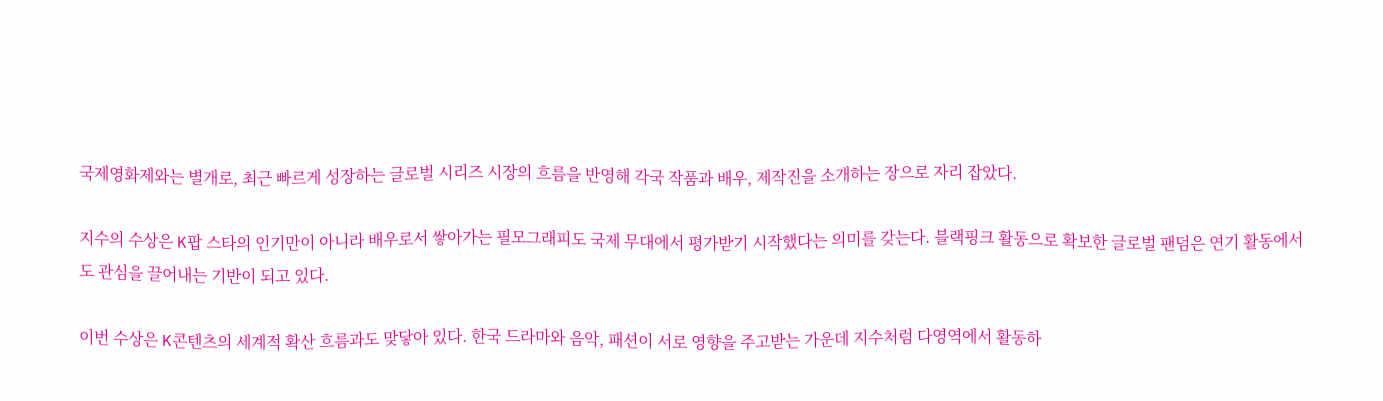국제영화제와는 별개로, 최근 빠르게 성장하는 글로벌 시리즈 시장의 흐름을 반영해 각국 작품과 배우, 제작진을 소개하는 장으로 자리 잡았다.

지수의 수상은 K팝 스타의 인기만이 아니라 배우로서 쌓아가는 필모그래피도 국제 무대에서 평가받기 시작했다는 의미를 갖는다. 블랙핑크 활동으로 확보한 글로벌 팬덤은 연기 활동에서도 관심을 끌어내는 기반이 되고 있다.

이번 수상은 K콘텐츠의 세계적 확산 흐름과도 맞닿아 있다. 한국 드라마와 음악, 패션이 서로 영향을 주고받는 가운데 지수처럼 다영역에서 활동하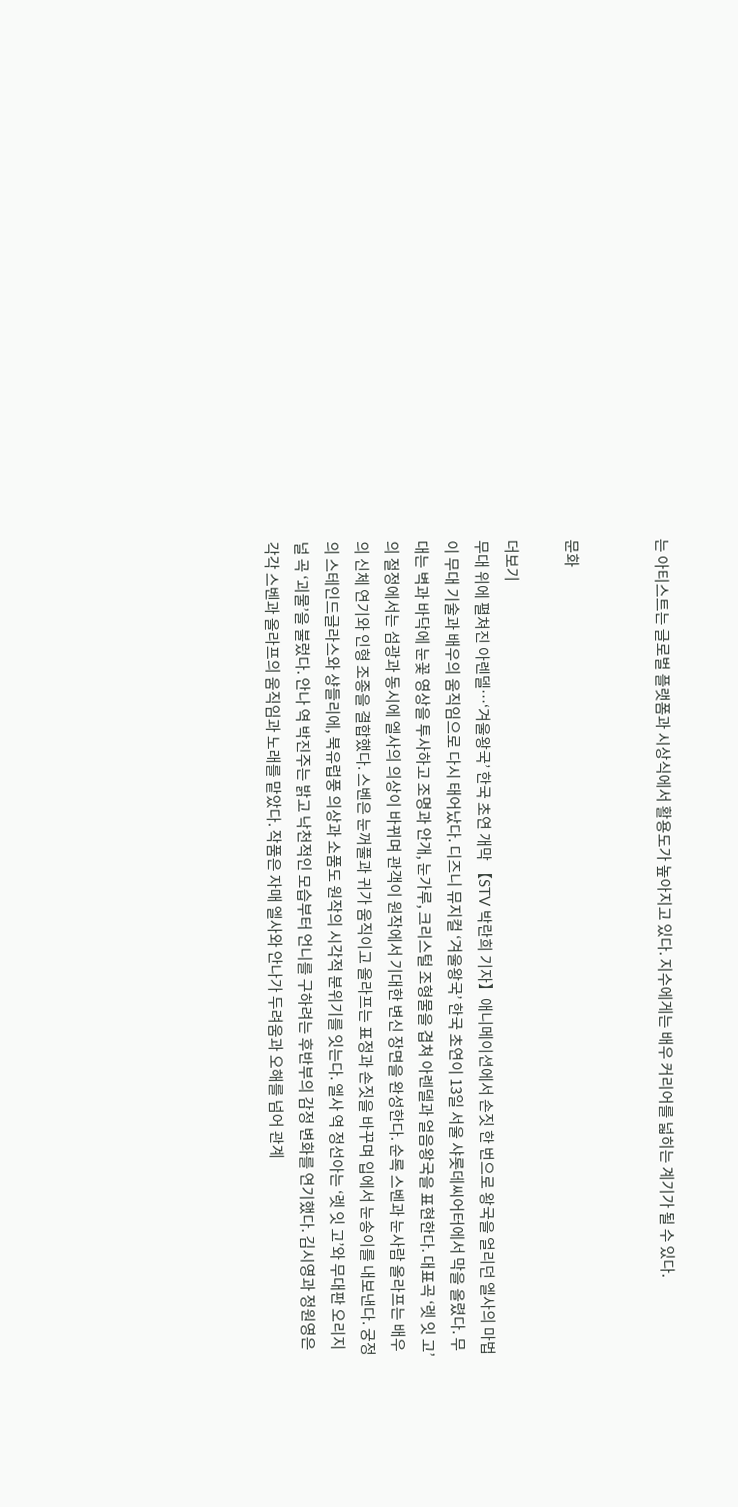는 아티스트는 글로벌 플랫폼과 시상식에서 활용도가 높아지고 있다. 지수에게는 배우 커리어를 넓히는 계기가 될 수 있다.


문화

더보기
무대 위에 펼쳐진 아렌델…‘겨울왕국’ 한국 초연 개막 【STV 박란희 기자】애니메이션에서 손짓 한 번으로 왕국을 얼리던 엘사의 마법이 무대 기술과 배우의 움직임으로 다시 태어났다. 디즈니 뮤지컬 ‘겨울왕국’ 한국 초연이 13일 서울 샤롯데씨어터에서 막을 올렸다. 무대는 벽과 바닥에 눈꽃 영상을 투사하고 조명과 안개, 눈가루, 크리스털 조형물을 겹쳐 아렌델과 얼음왕국을 표현한다. 대표곡 ‘렛 잇 고’의 절정에서는 섬광과 동시에 엘사의 의상이 바뀌며 관객이 원작에서 기대한 변신 장면을 완성한다. 순록 스벤과 눈사람 올라프는 배우의 신체 연기와 인형 조종을 결합했다. 스벤은 눈꺼풀과 귀가 움직이고 올라프는 표정과 손짓을 바꾸며 입에서 눈송이를 내보낸다. 궁정의 스테인드글라스와 샹들리에, 북유럽풍 의상과 소품도 원작의 시각적 분위기를 잇는다. 엘사 역 정선아는 ‘렛 잇 고’와 무대판 오리지널 곡 ‘괴물’을 불렀다. 안나 역 박진주는 밝고 낙천적인 모습부터 언니를 구하려는 후반부의 감정 변화를 연기했다. 김시영과 정원영은 각각 스벤과 올라프의 움직임과 노래를 맡았다. 작품은 자매 엘사와 안나가 두려움과 오해를 넘어 관계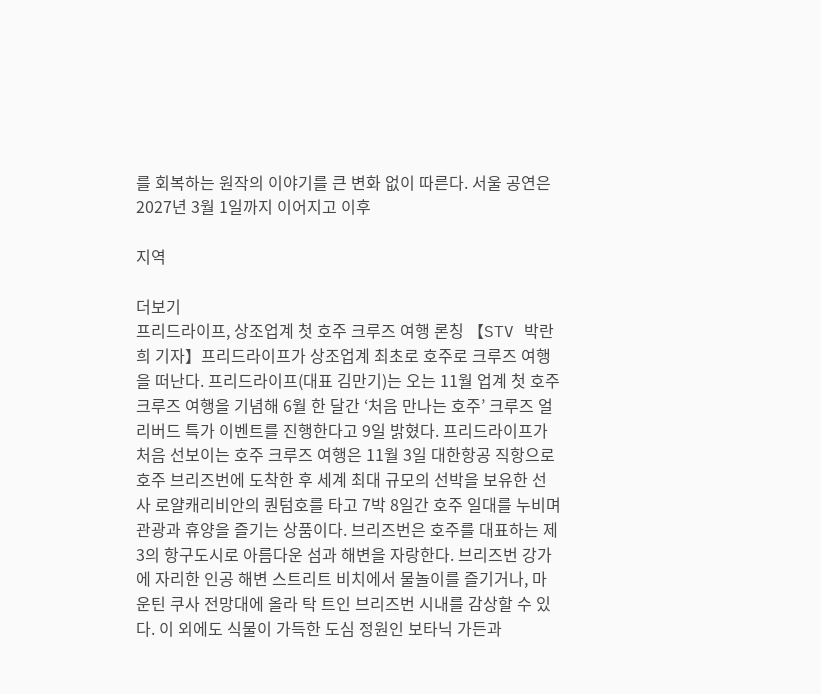를 회복하는 원작의 이야기를 큰 변화 없이 따른다. 서울 공연은 2027년 3월 1일까지 이어지고 이후

지역

더보기
프리드라이프, 상조업계 첫 호주 크루즈 여행 론칭 【STV 박란희 기자】프리드라이프가 상조업계 최초로 호주로 크루즈 여행을 떠난다. 프리드라이프(대표 김만기)는 오는 11월 업계 첫 호주 크루즈 여행을 기념해 6월 한 달간 ‘처음 만나는 호주’ 크루즈 얼리버드 특가 이벤트를 진행한다고 9일 밝혔다. 프리드라이프가 처음 선보이는 호주 크루즈 여행은 11월 3일 대한항공 직항으로 호주 브리즈번에 도착한 후 세계 최대 규모의 선박을 보유한 선사 로얄캐리비안의 퀀텀호를 타고 7박 8일간 호주 일대를 누비며 관광과 휴양을 즐기는 상품이다. 브리즈번은 호주를 대표하는 제3의 항구도시로 아름다운 섬과 해변을 자랑한다. 브리즈번 강가에 자리한 인공 해변 스트리트 비치에서 물놀이를 즐기거나, 마운틴 쿠사 전망대에 올라 탁 트인 브리즈번 시내를 감상할 수 있다. 이 외에도 식물이 가득한 도심 정원인 보타닉 가든과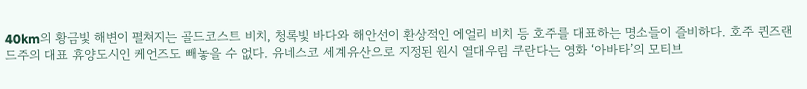40km의 황금빛 해변이 펼쳐지는 골드코스트 비치, 청록빛 바다와 해안선이 환상적인 에얼리 비치 등 호주를 대표하는 명소들이 즐비하다. 호주 퀸즈랜드주의 대표 휴양도시인 케언즈도 빼놓을 수 없다. 유네스코 세계유산으로 지정된 원시 열대우림 쿠란다는 영화 ‘아바타’의 모티브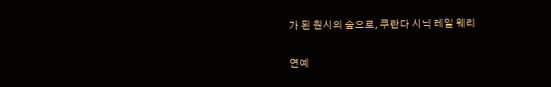가 된 원시의 숲으로, 쿠란다 시닉 레일 웨리

연예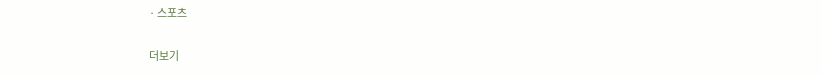· 스포츠

더보기